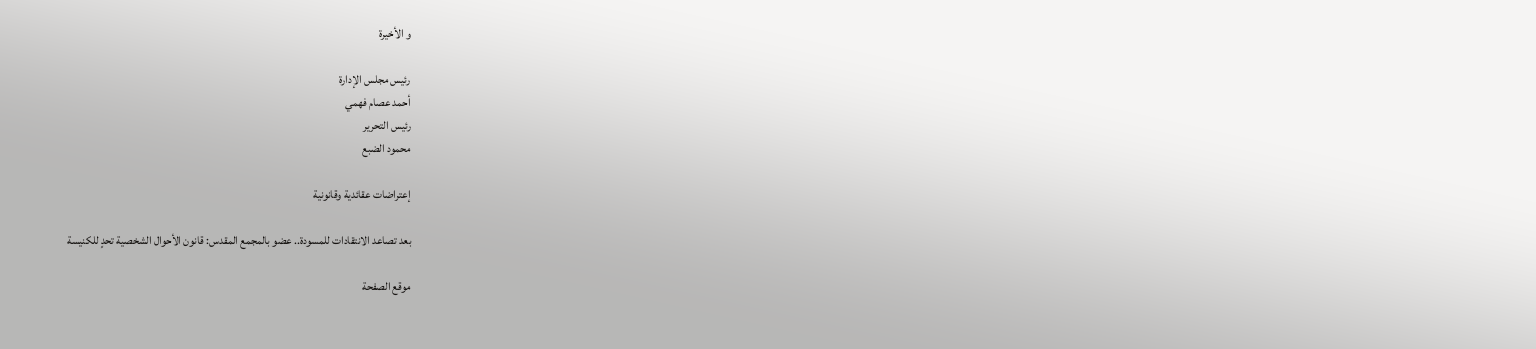و الأخيرة

رئيس مجلس الإدارة
أحمد عصام فهمي
رئيس التحرير
محمود الضبع

إعتراضات عقائدية وقانونية

بعد تصاعد الانتقادات للمسودة.. عضو بالمجمع المقدس: قانون الأحوال الشخصية تحدٍ للكنيسة

موقع الصفحة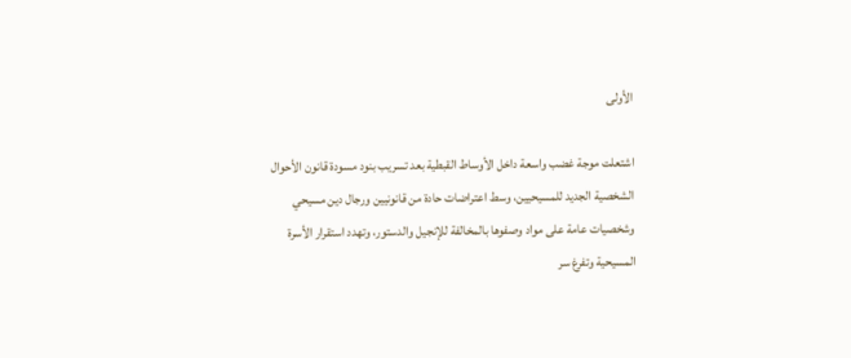الأولى

اشتعلت موجة غضب واسعة داخل الأوساط القبطية بعد تسريب بنود مسودة قانون الأحوال الشخصية الجديد للمسيحيين، وسط اعتراضات حادة من قانونيين ورجال دين مسيحي وشخصيات عامة على مواد وصفوها بالمخالفة للإنجيل والدستور، وتهدد استقرار الأسرة المسيحية وتفرغ سر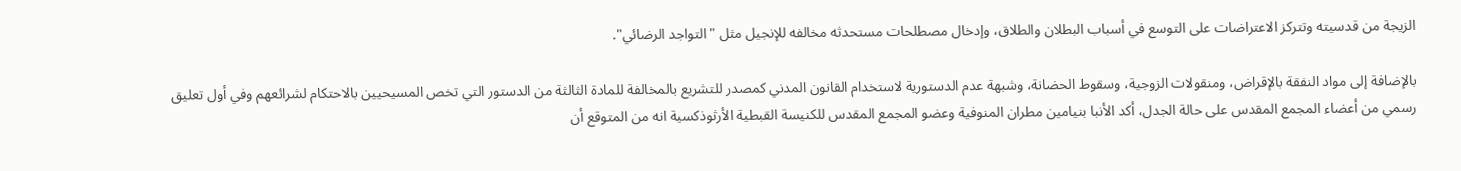الزيجة من قدسيته وتتركز الاعتراضات على التوسع في أسباب البطلان والطلاق، وإدخال مصطلحات مستحدثه مخالفه للإنجيل مثل "التواجد الرضائي".

بالإضافة إلى مواد النفقة بالإقراض، ومنقولات الزوجية، وسقوط الحضانة، وشبهة عدم الدستورية لاستخدام القانون المدني كمصدر للتشريع بالمخالفة للمادة الثالثة من الدستور التي تخص المسيحيين بالاحتكام لشرائعهم وفي أول تعليق رسمي من أعضاء المجمع المقدس على حالة الجدل، أكد الأنبا بنيامين مطران المنوفية وعضو المجمع المقدس للكنيسة القبطية الأرثوذكسية انه من المتوقع أن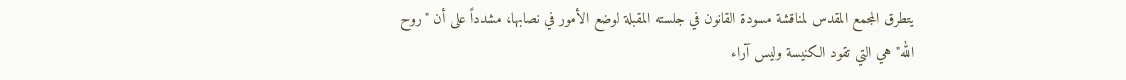يتطرق المجمع المقدس لمناقشة مسودة القانون في جلسته المقبلة لوضع الأمور في نصابها، مشدداً على أن "روح الله" هي التي تقود الكنيسة وليس آراء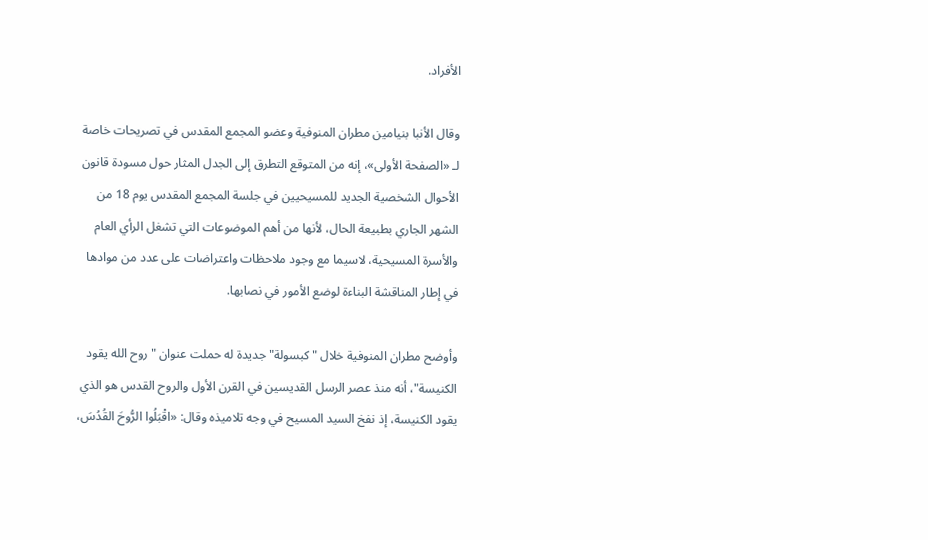الأفراد.

وقال الأنبا بنيامين مطران المنوفية وعضو المجمع المقدس في تصريحات خاصة لـ «الصفحة الأولى»، إنه من المتوقع التطرق إلى الجدل المثار حول مسودة قانون الأحوال الشخصية الجديد للمسيحيين في جلسة المجمع المقدس يوم 18 من الشهر الجاري بطبيعة الحال، لأنها من أهم الموضوعات التي تشغل الرأي العام والأسرة المسيحية، لاسيما مع وجود ملاحظات واعتراضات على عدد من موادها في إطار المناقشة البناءة لوضع الأمور في نصابها.

وأوضح مطران المنوفية خلال "كبسولة" جديدة له حملت عنوان "روح الله يقود الكنيسة"، أنه منذ عصر الرسل القديسين في القرن الأول والروح القدس هو الذي يقود الكنيسة، إذ نفخ السيد المسيح في وجه تلاميذه وقال: «اقْبَلُوا الرُّوحَ القُدُسَ،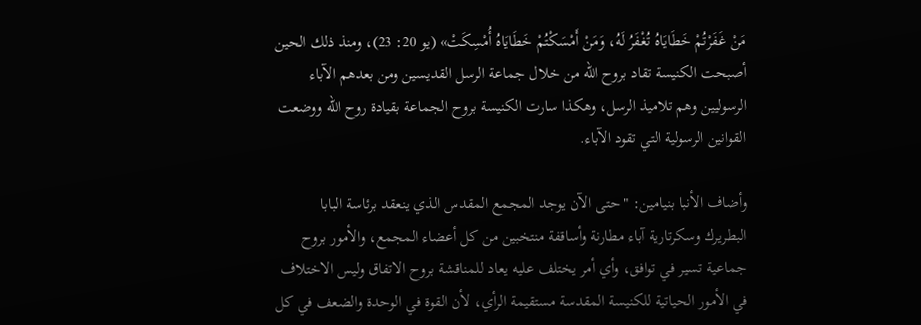مَنْ غَفَرْتُمْ خَطَايَاهُ تُغْفَرُ لَهُ، وَمَنْ أَمْسَكْتُمْ خَطَايَاهُ أُمْسِكَتْ» (يو 20: 23)، ومنذ ذلك الحين أصبحت الكنيسة تقاد بروح الله من خلال جماعة الرسل القديسين ومن بعدهم الآباء الرسوليين وهم تلاميذ الرسل، وهكذا سارت الكنيسة بروح الجماعة بقيادة روح الله ووضعت القوانين الرسولية التي تقود الآباء.

وأضاف الأنبا بنيامين: "حتى الآن يوجد المجمع المقدس الذي ينعقد برئاسة البابا البطريرك وسكرتارية آباء مطارنة وأساقفة منتخبين من كل أعضاء المجمع، والأمور بروح جماعية تسير في توافق، وأي أمر يختلف عليه يعاد للمناقشة بروح الاتفاق وليس الاختلاف في الأمور الحياتية للكنيسة المقدسة مستقيمة الرأي، لأن القوة في الوحدة والضعف في كل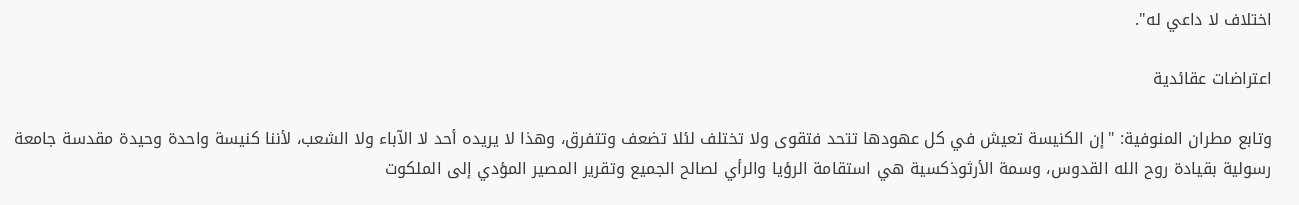اختلاف لا داعي له".

اعتراضات عقائدية

وتابع مطران المنوفية: "إن الكنيسة تعيش في كل عهودها تتحد فتقوى ولا تختلف لئلا تضعف وتتفرق، وهذا لا يريده أحد لا الآباء ولا الشعب، لأننا كنيسة واحدة وحيدة مقدسة جامعة رسولية بقيادة روح الله القدوس، وسمة الأرثوذكسية هي استقامة الرؤيا والرأي لصالح الجميع وتقرير المصير المؤدي إلى الملكوت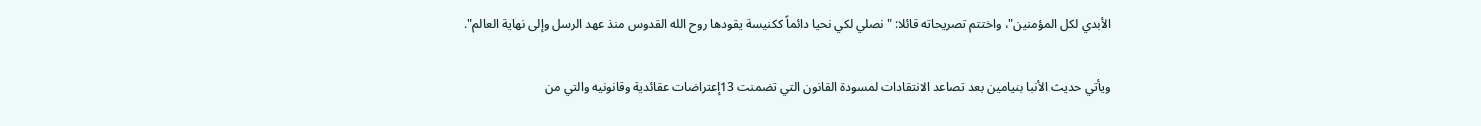الأبدي لكل المؤمنين"، واختتم تصريحاته قائلا: "نصلي لكي نحيا دائماً ككنيسة يقودها روح الله القدوس منذ عهد الرسل وإلى نهاية العالم".

ويأتي حديث الأنبا بنيامين بعد تصاعد الانتقادات لمسودة القانون التي تضمنت 13إعتراضات عقائدية وقانونيه والتي من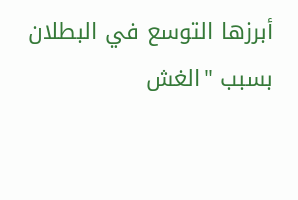أبرزها التوسع في البطلان بسبب "الغش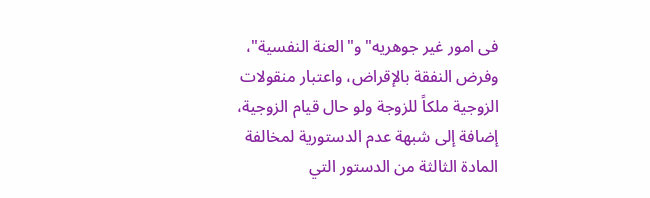فى امور غير جوهريه" و"العنة النفسية"، وفرض النفقة بالإقراض، واعتبار منقولات الزوجية ملكاً للزوجة ولو حال قيام الزوجية، إضافة إلى شبهة عدم الدستورية لمخالفة المادة الثالثة من الدستور التي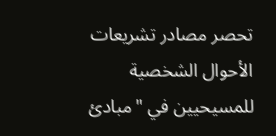تحصر مصادر تشريعات الأحوال الشخصية للمسيحيين في "مبادئ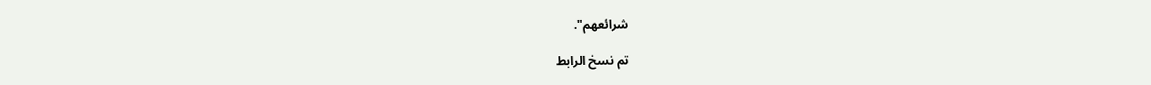شرائعهم".

تم نسخ الرابط